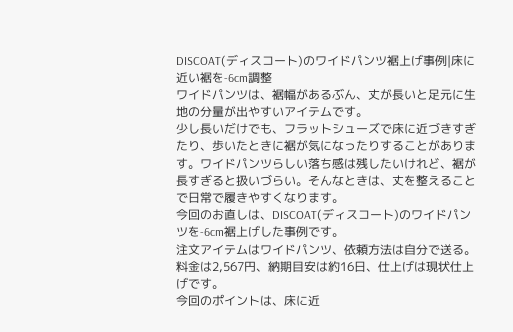DISCOAT(ディスコート)のワイドパンツ裾上げ事例|床に近い裾を-6cm調整
ワイドパンツは、裾幅があるぶん、丈が長いと足元に生地の分量が出やすいアイテムです。
少し長いだけでも、フラットシューズで床に近づきすぎたり、歩いたときに裾が気になったりすることがあります。ワイドパンツらしい落ち感は残したいけれど、裾が長すぎると扱いづらい。そんなときは、丈を整えることで日常で履きやすくなります。
今回のお直しは、DISCOAT(ディスコート)のワイドパンツを-6cm裾上げした事例です。
注文アイテムはワイドパンツ、依頼方法は自分で送る。料金は2,567円、納期目安は約16日、仕上げは現状仕上げです。
今回のポイントは、床に近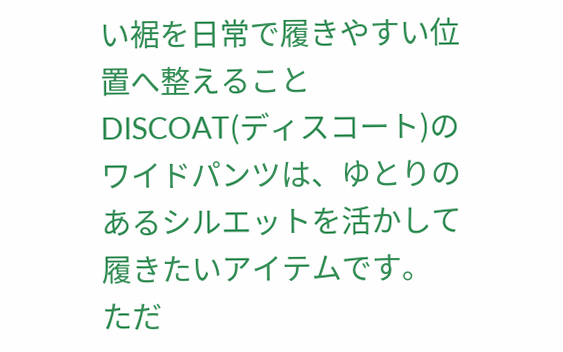い裾を日常で履きやすい位置へ整えること
DISCOAT(ディスコート)のワイドパンツは、ゆとりのあるシルエットを活かして履きたいアイテムです。
ただ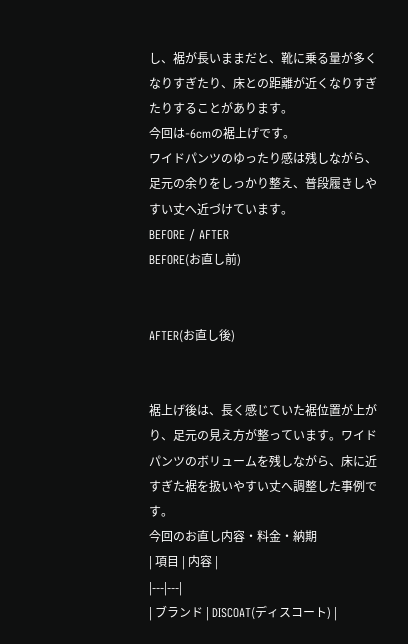し、裾が長いままだと、靴に乗る量が多くなりすぎたり、床との距離が近くなりすぎたりすることがあります。
今回は-6cmの裾上げです。
ワイドパンツのゆったり感は残しながら、足元の余りをしっかり整え、普段履きしやすい丈へ近づけています。
BEFORE / AFTER
BEFORE(お直し前)


AFTER(お直し後)


裾上げ後は、長く感じていた裾位置が上がり、足元の見え方が整っています。ワイドパンツのボリュームを残しながら、床に近すぎた裾を扱いやすい丈へ調整した事例です。
今回のお直し内容・料金・納期
| 項目 | 内容 |
|---|---|
| ブランド | DISCOAT(ディスコート) |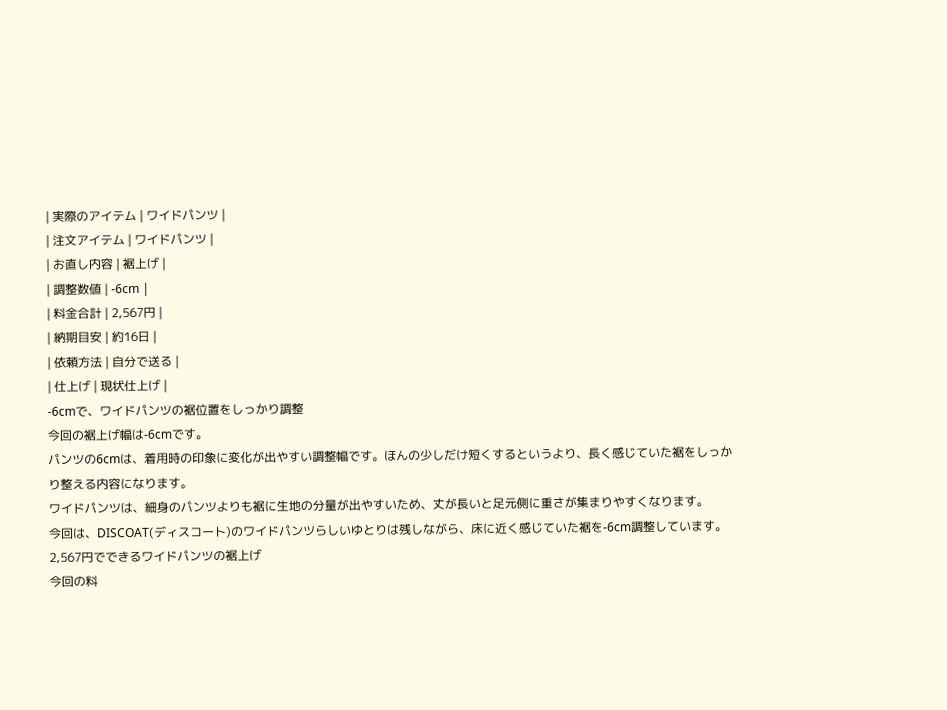| 実際のアイテム | ワイドパンツ |
| 注文アイテム | ワイドパンツ |
| お直し内容 | 裾上げ |
| 調整数値 | -6cm |
| 料金合計 | 2,567円 |
| 納期目安 | 約16日 |
| 依頼方法 | 自分で送る |
| 仕上げ | 現状仕上げ |
-6cmで、ワイドパンツの裾位置をしっかり調整
今回の裾上げ幅は-6cmです。
パンツの6cmは、着用時の印象に変化が出やすい調整幅です。ほんの少しだけ短くするというより、長く感じていた裾をしっかり整える内容になります。
ワイドパンツは、細身のパンツよりも裾に生地の分量が出やすいため、丈が長いと足元側に重さが集まりやすくなります。
今回は、DISCOAT(ディスコート)のワイドパンツらしいゆとりは残しながら、床に近く感じていた裾を-6cm調整しています。
2,567円でできるワイドパンツの裾上げ
今回の料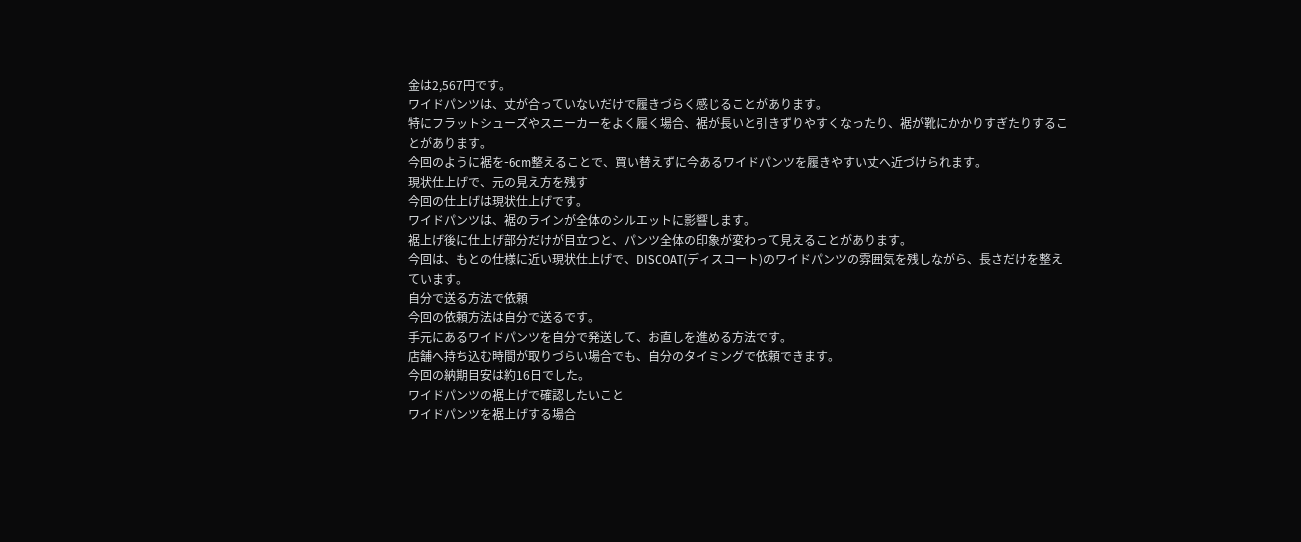金は2,567円です。
ワイドパンツは、丈が合っていないだけで履きづらく感じることがあります。
特にフラットシューズやスニーカーをよく履く場合、裾が長いと引きずりやすくなったり、裾が靴にかかりすぎたりすることがあります。
今回のように裾を-6cm整えることで、買い替えずに今あるワイドパンツを履きやすい丈へ近づけられます。
現状仕上げで、元の見え方を残す
今回の仕上げは現状仕上げです。
ワイドパンツは、裾のラインが全体のシルエットに影響します。
裾上げ後に仕上げ部分だけが目立つと、パンツ全体の印象が変わって見えることがあります。
今回は、もとの仕様に近い現状仕上げで、DISCOAT(ディスコート)のワイドパンツの雰囲気を残しながら、長さだけを整えています。
自分で送る方法で依頼
今回の依頼方法は自分で送るです。
手元にあるワイドパンツを自分で発送して、お直しを進める方法です。
店舗へ持ち込む時間が取りづらい場合でも、自分のタイミングで依頼できます。
今回の納期目安は約16日でした。
ワイドパンツの裾上げで確認したいこと
ワイドパンツを裾上げする場合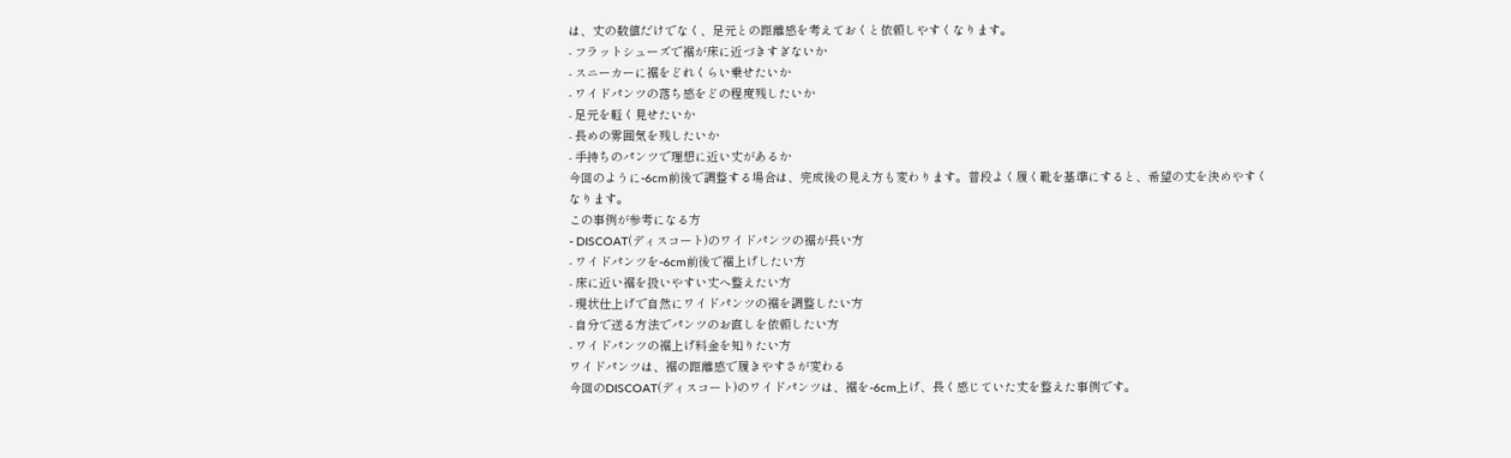は、丈の数値だけでなく、足元との距離感を考えておくと依頼しやすくなります。
- フラットシューズで裾が床に近づきすぎないか
- スニーカーに裾をどれくらい乗せたいか
- ワイドパンツの落ち感をどの程度残したいか
- 足元を軽く見せたいか
- 長めの雰囲気を残したいか
- 手持ちのパンツで理想に近い丈があるか
今回のように-6cm前後で調整する場合は、完成後の見え方も変わります。普段よく履く靴を基準にすると、希望の丈を決めやすくなります。
この事例が参考になる方
- DISCOAT(ディスコート)のワイドパンツの裾が長い方
- ワイドパンツを-6cm前後で裾上げしたい方
- 床に近い裾を扱いやすい丈へ整えたい方
- 現状仕上げで自然にワイドパンツの裾を調整したい方
- 自分で送る方法でパンツのお直しを依頼したい方
- ワイドパンツの裾上げ料金を知りたい方
ワイドパンツは、裾の距離感で履きやすさが変わる
今回のDISCOAT(ディスコート)のワイドパンツは、裾を-6cm上げ、長く感じていた丈を整えた事例です。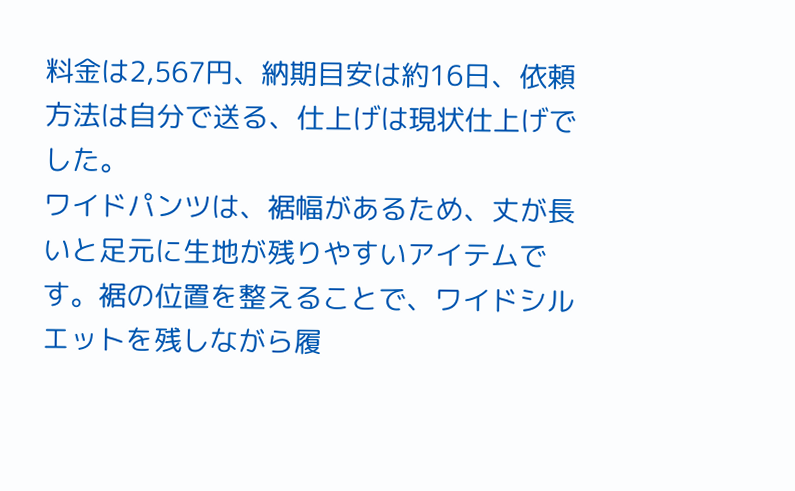料金は2,567円、納期目安は約16日、依頼方法は自分で送る、仕上げは現状仕上げでした。
ワイドパンツは、裾幅があるため、丈が長いと足元に生地が残りやすいアイテムです。裾の位置を整えることで、ワイドシルエットを残しながら履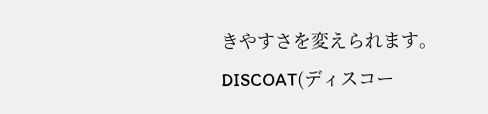きやすさを変えられます。
DISCOAT(ディスコー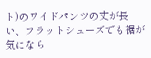ト)のワイドパンツの丈が長い、フラットシューズでも裾が気になら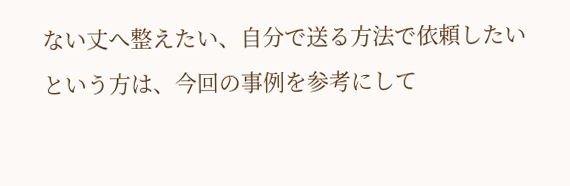ない丈へ整えたい、自分で送る方法で依頼したいという方は、今回の事例を参考にして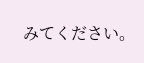みてください。